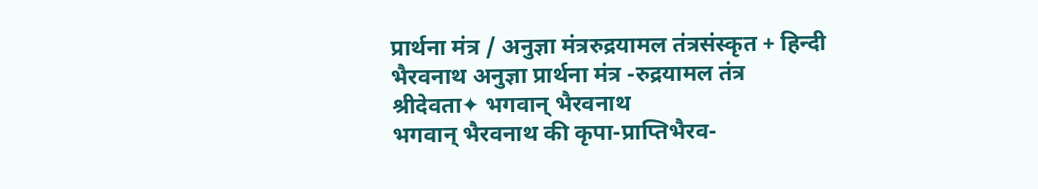प्रार्थना मंत्र / अनुज्ञा मंत्ररुद्रयामल तंत्रसंस्कृत + हिन्दी
भैरवनाथ अनुज्ञा प्रार्थना मंत्र -रुद्रयामल तंत्र
श्रीदेवता✦ भगवान् भैरवनाथ
भगवान् भैरवनाथ की कृपा-प्राप्तिभैरव-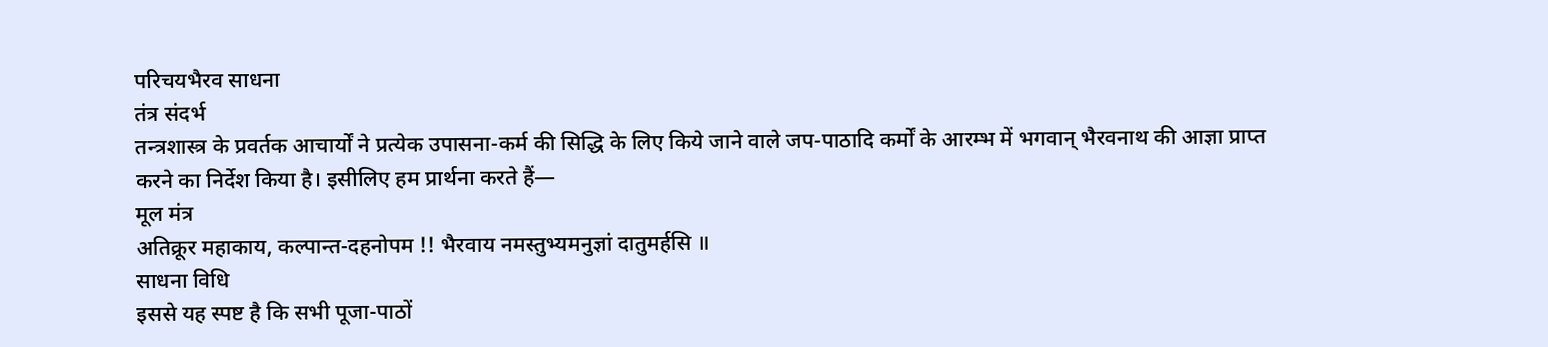परिचयभैरव साधना
तंत्र संदर्भ
तन्त्रशास्त्र के प्रवर्तक आचार्यों ने प्रत्येक उपासना-कर्म की सिद्धि के लिए किये जाने वाले जप-पाठादि कर्मों के आरम्भ में भगवान् भैरवनाथ की आज्ञा प्राप्त करने का निर्देश किया है। इसीलिए हम प्रार्थना करते हैं—
मूल मंत्र
अतिक्रूर महाकाय, कल्पान्त-दहनोपम !! भैरवाय नमस्तुभ्यमनुज्ञां दातुमर्हसि ॥
साधना विधि
इससे यह स्पष्ट है कि सभी पूजा-पाठों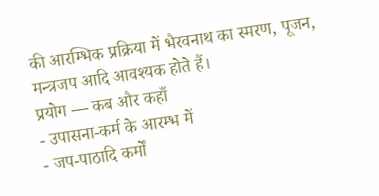की आरम्भिक प्रक्रिया में भैरवनाथ का स्मरण, पूजन, मन्त्रजप आदि आवश्यक होते हैं।
प्रयोग — कब और कहाँ
- उपासना-कर्म के आरम्भ में
- जप-पाठादि कर्मों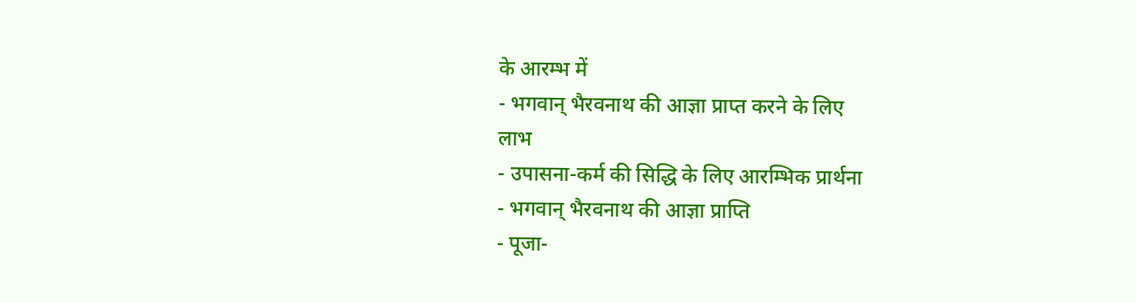के आरम्भ में
- भगवान् भैरवनाथ की आज्ञा प्राप्त करने के लिए
लाभ
- उपासना-कर्म की सिद्धि के लिए आरम्भिक प्रार्थना
- भगवान् भैरवनाथ की आज्ञा प्राप्ति
- पूजा-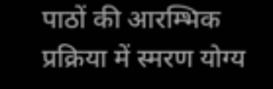पाठों की आरम्भिक प्रक्रिया में स्मरण योग्य